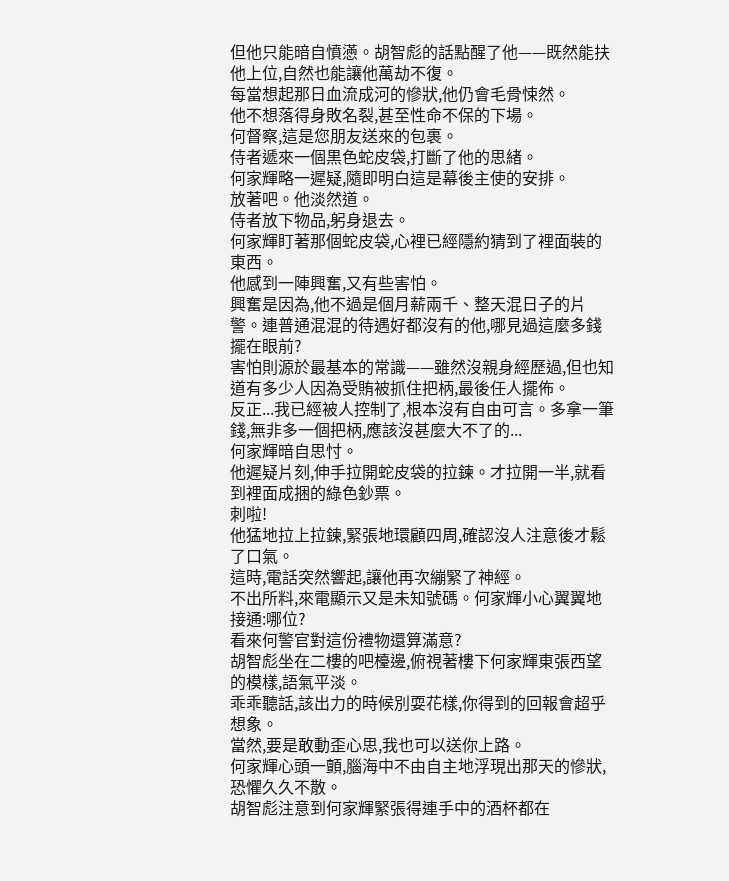但他只能暗自憤懣。胡智彪的話點醒了他——既然能扶他上位,自然也能讓他萬劫不復。
每當想起那日血流成河的慘狀,他仍會毛骨悚然。
他不想落得身敗名裂,甚至性命不保的下場。
何督察,這是您朋友送來的包裹。
侍者遞來一個黒色蛇皮袋,打斷了他的思緒。
何家輝略一遲疑,隨即明白這是幕後主使的安排。
放著吧。他淡然道。
侍者放下物品,躬身退去。
何家輝盯著那個蛇皮袋,心裡已經隱約猜到了裡面裝的東西。
他感到一陣興奮,又有些害怕。
興奮是因為,他不過是個月薪兩千、整天混日子的片警。連普通混混的待遇好都沒有的他,哪見過這麼多錢擺在眼前?
害怕則源於最基本的常識——雖然沒親身經歷過,但也知道有多少人因為受賄被抓住把柄,最後任人擺佈。
反正...我已經被人控制了,根本沒有自由可言。多拿一筆錢,無非多一個把柄,應該沒甚麼大不了的...
何家輝暗自思忖。
他遲疑片刻,伸手拉開蛇皮袋的拉鍊。才拉開一半,就看到裡面成捆的綠色鈔票。
刺啦!
他猛地拉上拉鍊,緊張地環顧四周,確認沒人注意後才鬆了口氣。
這時,電話突然響起,讓他再次繃緊了神經。
不出所料,來電顯示又是未知號碼。何家輝小心翼翼地接通:哪位?
看來何警官對這份禮物還算滿意?
胡智彪坐在二樓的吧檯邊,俯視著樓下何家輝東張西望的模樣,語氣平淡。
乖乖聽話,該出力的時候別耍花樣,你得到的回報會超乎想象。
當然,要是敢動歪心思,我也可以送你上路。
何家輝心頭一顫,腦海中不由自主地浮現出那天的慘狀,恐懼久久不散。
胡智彪注意到何家輝緊張得連手中的酒杯都在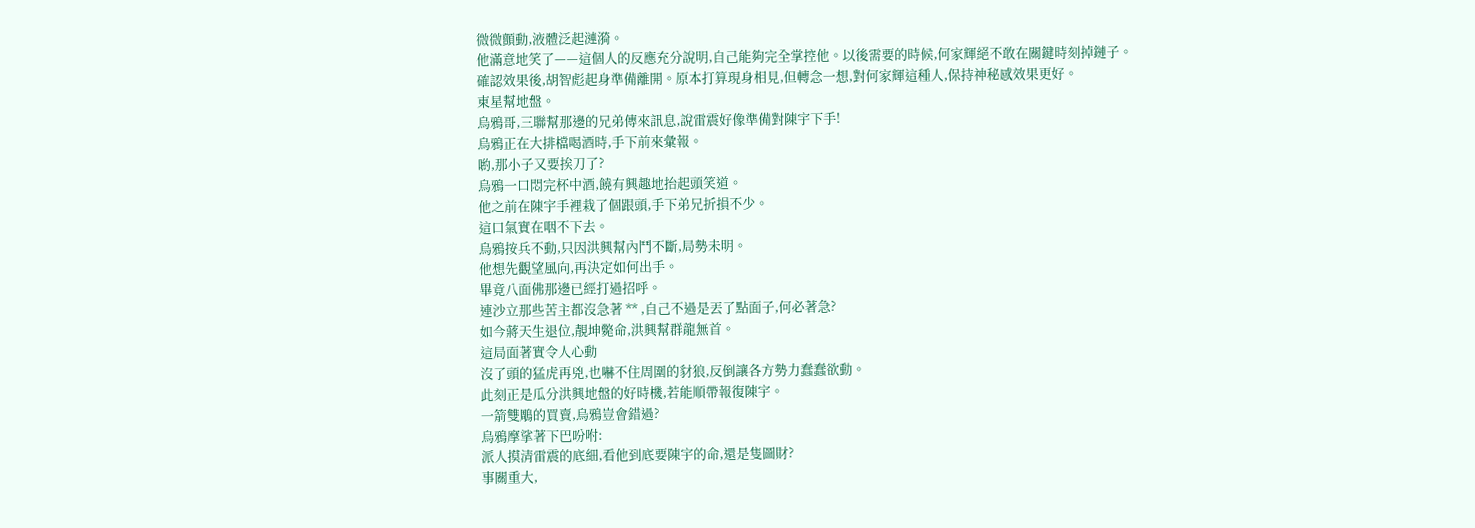微微顫動,液體泛起漣漪。
他滿意地笑了——這個人的反應充分說明,自己能夠完全掌控他。以後需要的時候,何家輝絕不敢在關鍵時刻掉鏈子。
確認效果後,胡智彪起身準備離開。原本打算現身相見,但轉念一想,對何家輝這種人,保持神秘感效果更好。
東星幫地盤。
烏鴉哥,三聯幫那邊的兄弟傳來訊息,說雷震好像準備對陳宇下手!
烏鴉正在大排檔喝酒時,手下前來彙報。
喲,那小子又要挨刀了?
烏鴉一口悶完杯中酒,饒有興趣地抬起頭笑道。
他之前在陳宇手裡栽了個跟頭,手下弟兄折損不少。
這口氣實在咽不下去。
烏鴉按兵不動,只因洪興幫內鬥不斷,局勢未明。
他想先觀望風向,再決定如何出手。
畢竟八面佛那邊已經打過招呼。
連沙立那些苦主都沒急著 ** ,自己不過是丟了點面子,何必著急?
如今蔣天生退位,靚坤斃命,洪興幫群龍無首。
這局面著實令人心動
沒了頭的猛虎再兇,也嚇不住周圍的豺狼,反倒讓各方勢力蠢蠢欲動。
此刻正是瓜分洪興地盤的好時機,若能順帶報復陳宇。
一箭雙鵰的買賣,烏鴉豈會錯過?
烏鴉摩挲著下巴吩咐:
派人摸清雷震的底細,看他到底要陳宇的命,還是隻圖財?
事關重大,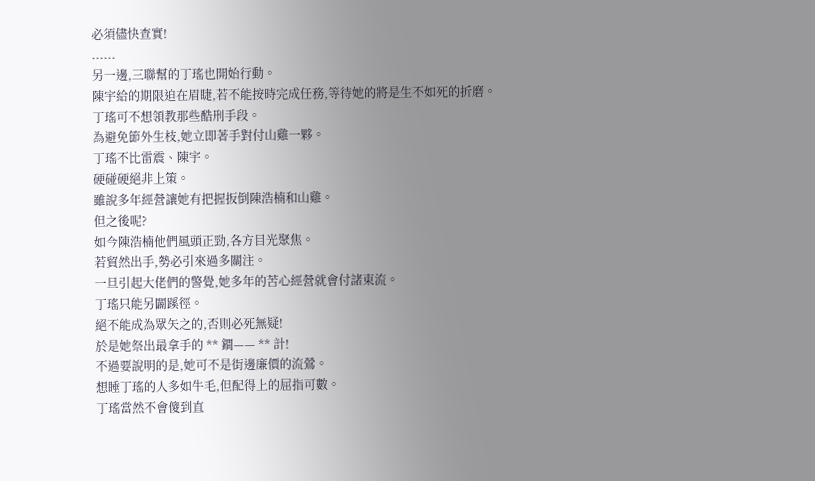必須儘快查實!
......
另一邊,三聯幫的丁瑤也開始行動。
陳宇給的期限迫在眉睫,若不能按時完成任務,等待她的將是生不如死的折磨。
丁瑤可不想領教那些酷刑手段。
為避免節外生枝,她立即著手對付山雞一夥。
丁瑤不比雷震、陳宇。
硬碰硬絕非上策。
雖說多年經營讓她有把握扳倒陳浩楠和山雞。
但之後呢?
如今陳浩楠他們風頭正勁,各方目光聚焦。
若貿然出手,勢必引來過多關注。
一旦引起大佬們的警覺,她多年的苦心經營就會付諸東流。
丁瑤只能另闢蹊徑。
絕不能成為眾矢之的,否則必死無疑!
於是她祭出最拿手的 ** 鐧—— ** 計!
不過要說明的是,她可不是街邊廉價的流鶯。
想睡丁瑤的人多如牛毛,但配得上的屈指可數。
丁瑤當然不會傻到直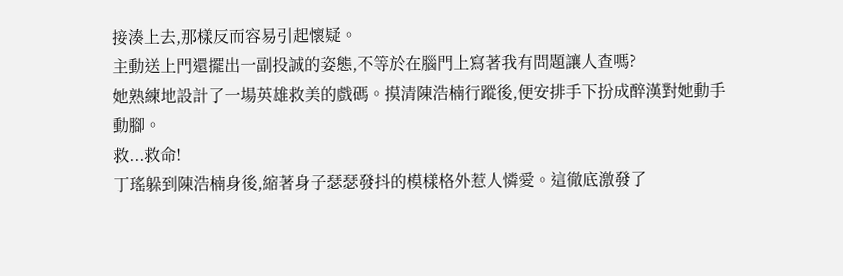接湊上去,那樣反而容易引起懷疑。
主動送上門還擺出一副投誠的姿態,不等於在腦門上寫著我有問題讓人查嗎?
她熟練地設計了一場英雄救美的戲碼。摸清陳浩楠行蹤後,便安排手下扮成醉漢對她動手動腳。
救...救命!
丁瑤躲到陳浩楠身後,縮著身子瑟瑟發抖的模樣格外惹人憐愛。這徹底激發了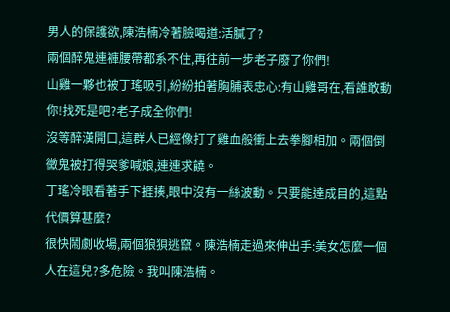男人的保護欲,陳浩楠冷著臉喝道:活膩了?
兩個醉鬼連褲腰帶都系不住,再往前一步老子廢了你們!
山雞一夥也被丁瑤吸引,紛紛拍著胸脯表忠心:有山雞哥在,看誰敢動你!找死是吧?老子成全你們!
沒等醉漢開口,這群人已經像打了雞血般衝上去拳腳相加。兩個倒黴鬼被打得哭爹喊娘,連連求饒。
丁瑤冷眼看著手下捱揍,眼中沒有一絲波動。只要能達成目的,這點代價算甚麼?
很快鬧劇收場,兩個狼狽逃竄。陳浩楠走過來伸出手:美女怎麼一個人在這兒?多危險。我叫陳浩楠。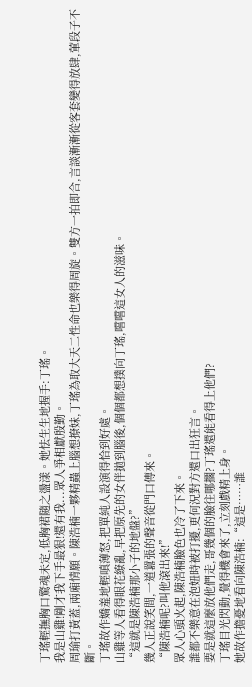丁瑤輕撫胸口驚魂未定,低胸裙隨之盪漾。她怯生生地握手:丁瑤。
我是山雞!剛才我下手最狠!還有我...眾人爭相獻殷勤。
周瑜打黃蓋,兩廂情願。陳浩楠一夥精蟲上腦想撩妹,丁瑤為取大天二性命也樂得周旋。雙方一拍即合,言談漸漸從客套變得放肆,葷段子不斷。
丁瑤故作嬌羞地輕嗔薄怒,把單純人設演得恰到好處。
山雞等人看得眼花繚亂,早把原先的女伴拋到腦後,個個都想撲向丁瑤,嚐嚐這女人的滋味。
“這就是陳浩楠那小子的地盤?”
幾人正說笑間,一道囂張的聲音從門口傳來。
“陳浩楠呢?叫他滾出來!”
眾人心頭火起,陳浩楠臉色也冷了下來。
誰都不樂意在泡妞時被打擾,更何況對方還口出狂言。
要是就這麼放他們走,哥幾個的臉往哪擱?丁瑤還能看得上他們?
丁瑤目光閃動,覺得機會來了,立刻戲精上身。
她故作擔憂地看向陳浩楠:“這是……誰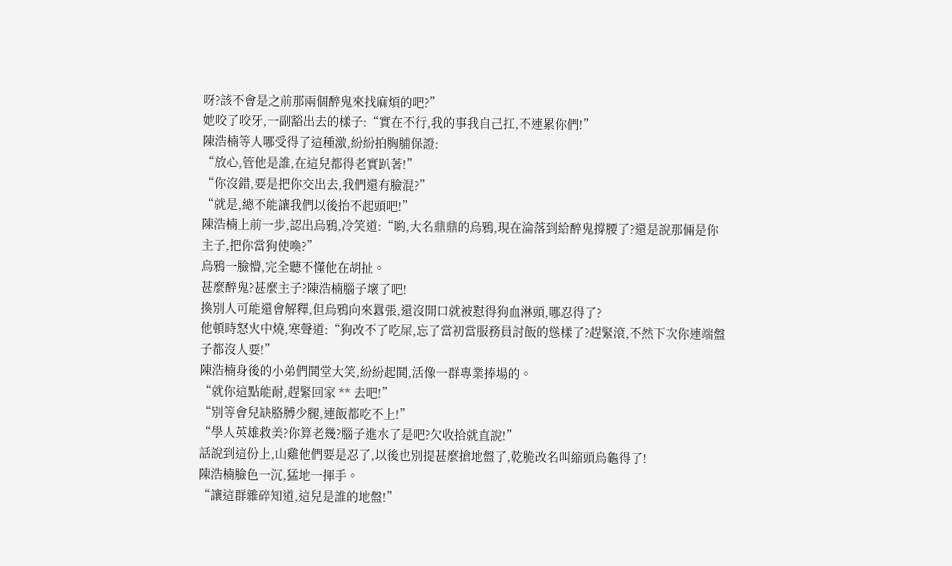呀?該不會是之前那兩個醉鬼來找麻煩的吧?”
她咬了咬牙,一副豁出去的樣子:“實在不行,我的事我自己扛,不連累你們!”
陳浩楠等人哪受得了這種激,紛紛拍胸脯保證:
“放心,管他是誰,在這兒都得老實趴著!”
“你沒錯,要是把你交出去,我們還有臉混?”
“就是,總不能讓我們以後抬不起頭吧!”
陳浩楠上前一步,認出烏鴉,冷笑道:“喲,大名鼎鼎的烏鴉,現在淪落到給醉鬼撐腰了?還是說那倆是你主子,把你當狗使喚?”
烏鴉一臉懵,完全聽不懂他在胡扯。
甚麼醉鬼?甚麼主子?陳浩楠腦子壞了吧!
換別人可能還會解釋,但烏鴉向來囂張,還沒開口就被懟得狗血淋頭,哪忍得了?
他頓時怒火中燒,寒聲道:“狗改不了吃屎,忘了當初當服務員討飯的慫樣了?趕緊滾,不然下次你連端盤子都沒人要!”
陳浩楠身後的小弟們鬨堂大笑,紛紛起鬨,活像一群專業捧場的。
“就你這點能耐,趕緊回家 ** 去吧!”
“別等會兒缺胳膊少腿,連飯都吃不上!”
“學人英雄救美?你算老幾?腦子進水了是吧?欠收拾就直說!”
話說到這份上,山雞他們要是忍了,以後也別提甚麼搶地盤了,乾脆改名叫縮頭烏龜得了!
陳浩楠臉色一沉,猛地一揮手。
“讓這群雜碎知道,這兒是誰的地盤!”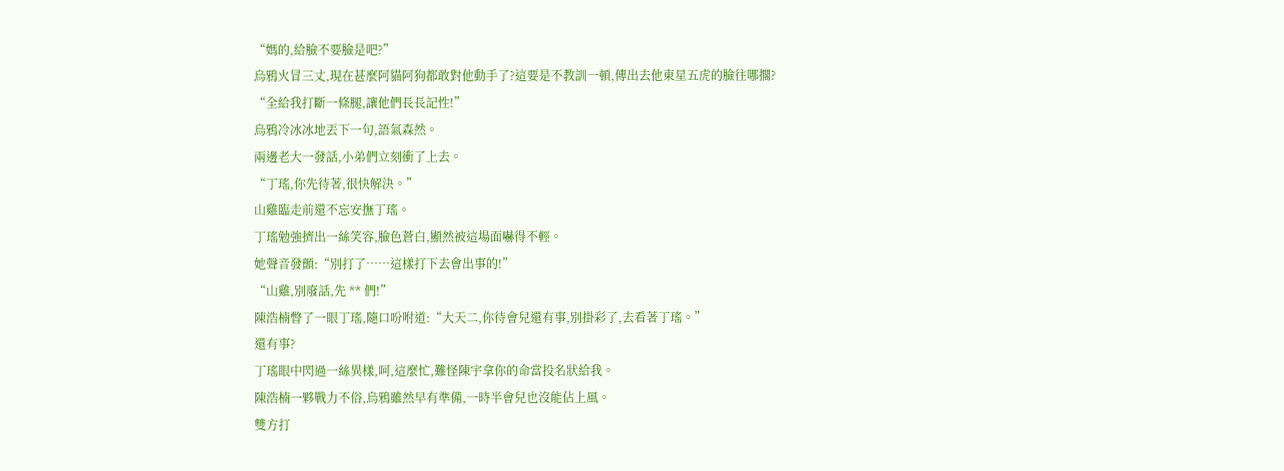“媽的,給臉不要臉是吧?”
烏鴉火冒三丈,現在甚麼阿貓阿狗都敢對他動手了?這要是不教訓一頓,傳出去他東星五虎的臉往哪擱?
“全給我打斷一條腿,讓他們長長記性!”
烏鴉冷冰冰地丟下一句,語氣森然。
兩邊老大一發話,小弟們立刻衝了上去。
“丁瑤,你先待著,很快解決。”
山雞臨走前還不忘安撫丁瑤。
丁瑤勉強擠出一絲笑容,臉色蒼白,顯然被這場面嚇得不輕。
她聲音發顫:“別打了……這樣打下去會出事的!”
“山雞,別廢話,先 ** 們!”
陳浩楠瞥了一眼丁瑤,隨口吩咐道:“大天二,你待會兒還有事,別掛彩了,去看著丁瑤。”
還有事?
丁瑤眼中閃過一絲異樣,呵,這麼忙,難怪陳宇拿你的命當投名狀給我。
陳浩楠一夥戰力不俗,烏鴉雖然早有準備,一時半會兒也沒能佔上風。
雙方打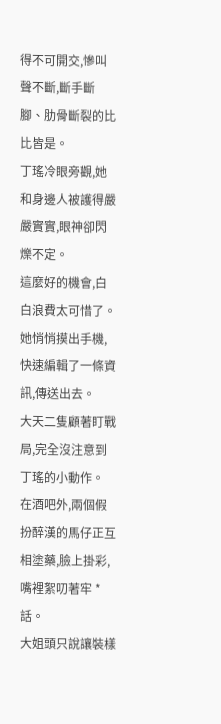得不可開交,慘叫聲不斷,斷手斷腳、肋骨斷裂的比比皆是。
丁瑤冷眼旁觀,她和身邊人被護得嚴嚴實實,眼神卻閃爍不定。
這麼好的機會,白白浪費太可惜了。
她悄悄摸出手機,快速編輯了一條資訊,傳送出去。
大天二隻顧著盯戰局,完全沒注意到丁瑤的小動作。
在酒吧外,兩個假扮醉漢的馬仔正互相塗藥,臉上掛彩,嘴裡絮叨著牢 * 話。
大姐頭只說讓裝樣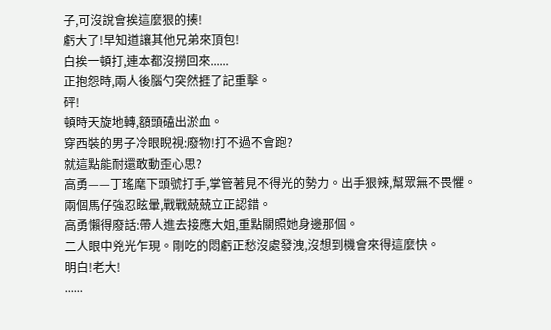子,可沒說會挨這麼狠的揍!
虧大了!早知道讓其他兄弟來頂包!
白挨一頓打,連本都沒撈回來......
正抱怨時,兩人後腦勺突然捱了記重擊。
砰!
頓時天旋地轉,額頭磕出淤血。
穿西裝的男子冷眼睨視:廢物!打不過不會跑?
就這點能耐還敢動歪心思?
高勇——丁瑤麾下頭號打手,掌管著見不得光的勢力。出手狠辣,幫眾無不畏懼。
兩個馬仔強忍眩暈,戰戰兢兢立正認錯。
高勇懶得廢話:帶人進去接應大姐,重點關照她身邊那個。
二人眼中兇光乍現。剛吃的悶虧正愁沒處發洩,沒想到機會來得這麼快。
明白!老大!
......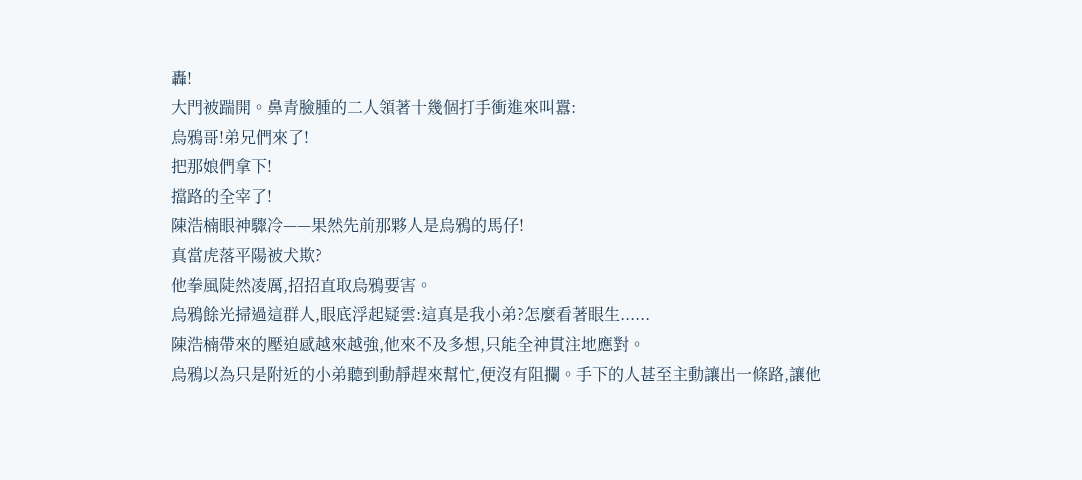轟!
大門被踹開。鼻青臉腫的二人領著十幾個打手衝進來叫囂:
烏鴉哥!弟兄們來了!
把那娘們拿下!
擋路的全宰了!
陳浩楠眼神驟冷——果然先前那夥人是烏鴉的馬仔!
真當虎落平陽被犬欺?
他拳風陡然凌厲,招招直取烏鴉要害。
烏鴉餘光掃過這群人,眼底浮起疑雲:這真是我小弟?怎麼看著眼生......
陳浩楠帶來的壓迫感越來越強,他來不及多想,只能全神貫注地應對。
烏鴉以為只是附近的小弟聽到動靜趕來幫忙,便沒有阻攔。手下的人甚至主動讓出一條路,讓他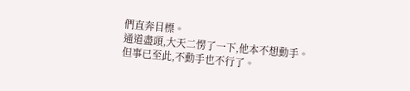們直奔目標。
通道盡頭,大天二愣了一下,他本不想動手。
但事已至此,不動手也不行了。